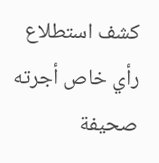كشف استطلاع رأي خاص أجرته صحيفة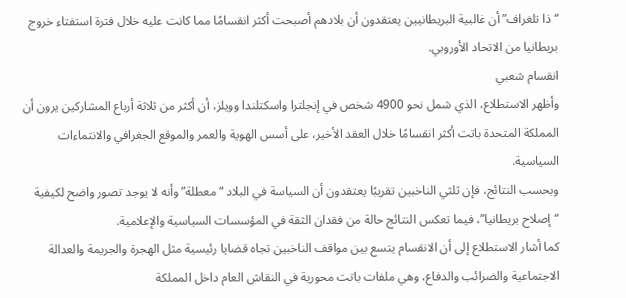“ذا تلغراف” أن غالبية البريطانيين يعتقدون أن بلادهم أصبحت أكثر انقسامًا مما كانت عليه خلال فترة استفتاء خروج بريطانيا من الاتحاد الأوروبي.
انقسام شعبي
وأظهر الاستطلاع، الذي شمل نحو 4900 شخص في إنجلترا واسكتلندا وويلز، أن أكثر من ثلاثة أرباع المشاركين يرون أن المملكة المتحدة باتت أكثر انقسامًا خلال العقد الأخير، على أسس الهوية والعمر والموقع الجغرافي والانتماءات السياسية.
وبحسب النتائج، فإن ثلثي الناخبين تقريبًا يعتقدون أن السياسة في البلاد “معطلة” وأنه لا يوجد تصور واضح لكيفية “إصلاح بريطانيا”، فيما تعكس النتائج حالة من فقدان الثقة في المؤسسات السياسية والإعلامية.
كما أشار الاستطلاع إلى أن الانقسام يتسع بين مواقف الناخبين تجاه قضايا رئيسية مثل الهجرة والجريمة والعدالة الاجتماعية والضرائب والدفاع، وهي ملفات باتت محورية في النقاش العام داخل المملكة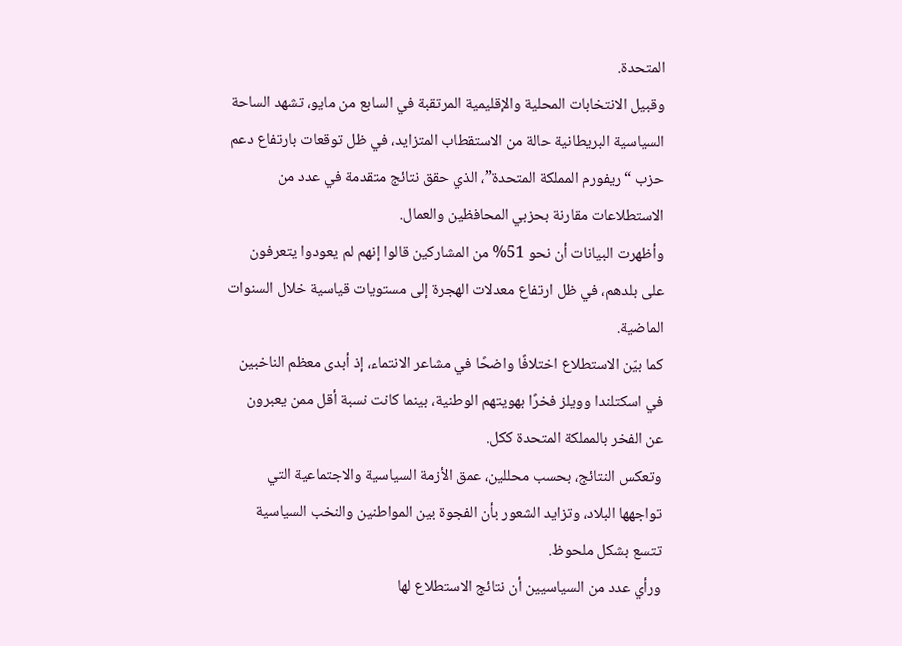المتحدة.
وقبيل الانتخابات المحلية والإقليمية المرتقبة في السابع من مايو، تشهد الساحة السياسية البريطانية حالة من الاستقطاب المتزايد، في ظل توقعات بارتفاع دعم حزب “ريفورم المملكة المتحدة”، الذي حقق نتائج متقدمة في عدد من الاستطلاعات مقارنة بحزبي المحافظين والعمال.
وأظهرت البيانات أن نحو 51% من المشاركين قالوا إنهم لم يعودوا يتعرفون على بلدهم، في ظل ارتفاع معدلات الهجرة إلى مستويات قياسية خلال السنوات الماضية.
كما بيّن الاستطلاع اختلافًا واضحًا في مشاعر الانتماء، إذ أبدى معظم الناخبين في اسكتلندا وويلز فخرًا بهويتهم الوطنية، بينما كانت نسبة أقل ممن يعبرون عن الفخر بالمملكة المتحدة ككل.
وتعكس النتائج، بحسب محللين، عمق الأزمة السياسية والاجتماعية التي تواجهها البلاد، وتزايد الشعور بأن الفجوة بين المواطنين والنخب السياسية تتسع بشكل ملحوظ.
ورأي عدد من السياسيين أن نتائج الاستطلاع لها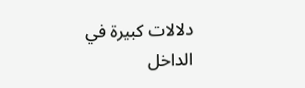دلالات كبيرة في الداخل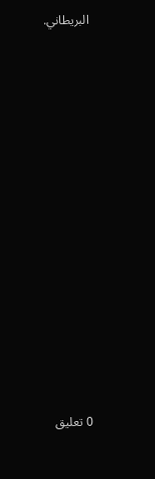البريطاني.














0 تعليق